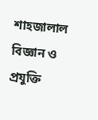শাহজালাল বিজ্ঞান ও প্রযুক্তি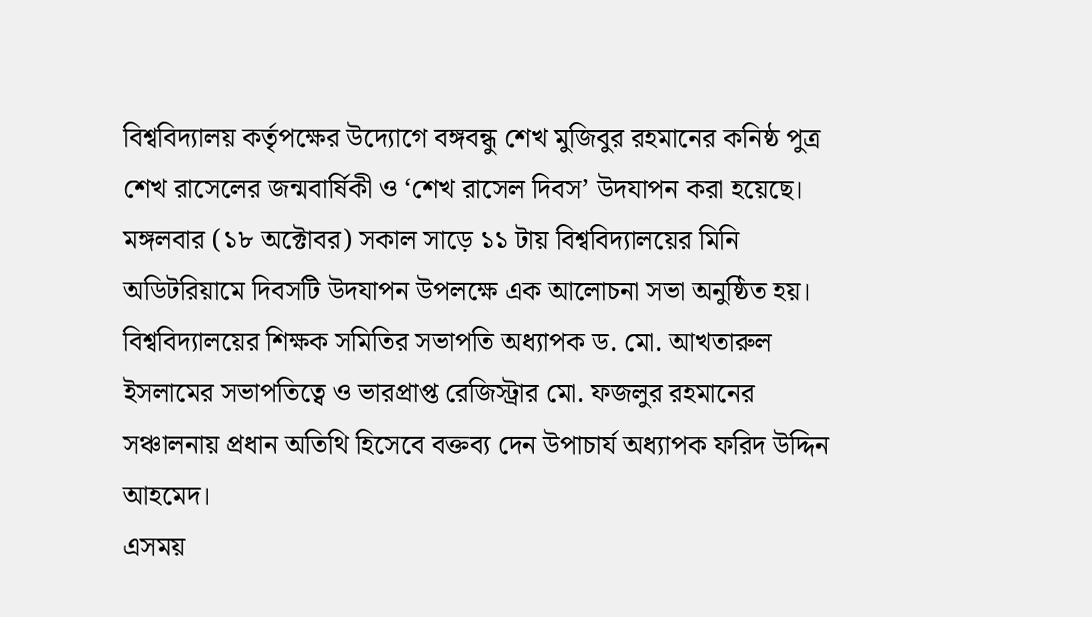বিশ্ববিদ্যালয় কর্তৃপক্ষের উদ্যোগে বঙ্গবন্ধু শেখ মুজিবুর রহমানের কনিষ্ঠ পুত্র শেখ রাসেলের জন্মবার্ষিকী ও ‘শেখ রাসেল দিবস’ উদযাপন করা হয়েছে।
মঙ্গলবার (১৮ অক্টোবর) সকাল সাড়ে ১১ টায় বিশ্ববিদ্যালয়ের মিনি অডিটরিয়ামে দিবসটি উদযাপন উপলক্ষে এক আলোচনা সভা অনুষ্ঠিত হয়।
বিশ্ববিদ্যালয়ের শিক্ষক সমিতির সভাপতি অধ্যাপক ড. মো. আখতারুল ইসলামের সভাপতিত্বে ও ভারপ্রাপ্ত রেজিস্ট্রার মো. ফজলুর রহমানের সঞ্চালনায় প্রধান অতিথি হিসেবে বক্তব্য দেন উপাচার্য অধ্যাপক ফরিদ উদ্দিন আহমেদ।
এসময়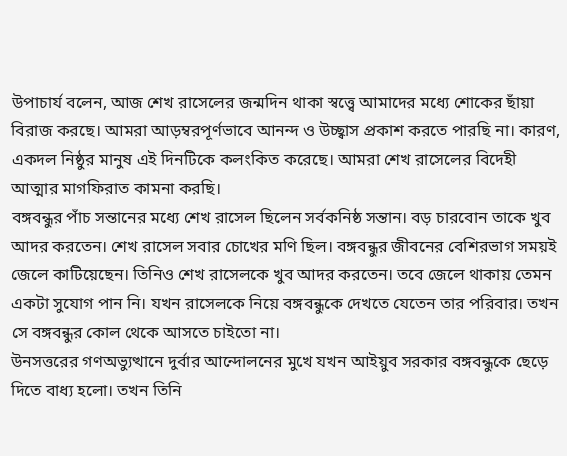উপাচার্য বলেন, আজ শেখ রাসেলের জন্মদিন থাকা স্বত্ত্বে আমাদের মধ্যে শোকের ছাঁয়া বিরাজ করছে। আমরা আড়ম্বরপূর্ণভাবে আনন্দ ও উচ্ছ্বাস প্রকাশ করতে পারছি না। কারণ, একদল নিষ্ঠুর মানুষ এই দিনটিকে কলংকিত করেছে। আমরা শেখ রাসেলের বিদেহী আত্মার মাগফিরাত কামনা করছি।
বঙ্গবন্ধুর পাঁচ সন্তানের মধ্যে শেখ রাসেল ছিলেন সর্বকনিষ্ঠ সন্তান। বড় চারবোন তাকে খুব আদর করতেন। শেখ রাসেল সবার চোখের মণি ছিল। বঙ্গবন্ধুর জীবনের বেশিরভাগ সময়ই জেলে কাটিয়েছেন। তিনিও শেখ রাসেলকে খুব আদর করতেন। তবে জেলে থাকায় তেমন একটা সুযোগ পান নি। যখন রাসেলকে নিয়ে বঙ্গবন্ধুকে দেখতে যেতেন তার পরিবার। তখন সে বঙ্গবন্ধুর কোল থেকে আসতে চাইতো না।
উনসত্তরের গণঅভ্যুত্থানে দুর্বার আন্দোলনের মুখে যখন আইয়ুব সরকার বঙ্গবন্ধুকে ছেড়ে দিতে বাধ্য হলো। তখন তিনি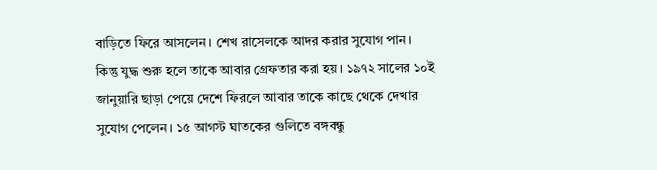বাড়িতে ফিরে আসলেন। শেখ রাসেলকে আদর করার সুযোগ পান। কিন্তু যুদ্ধ শুরু হলে তাকে আবার গ্রেফতার করা হয়। ১৯৭২ সালের ১০ই জানুয়ারি ছাড়া পেয়ে দেশে ফিরলে আবার তাকে কাছে থেকে দেখার সুযোগ পেলেন। ১৫ আগস্ট ঘাতকের গুলিতে বঙ্গবন্ধু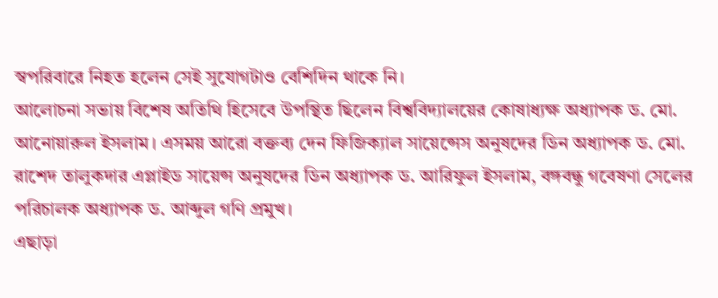স্বপরিবারে নিহত হলেন সেই সুযোগটাও বেশিদিন থাকে নি।
আলোচনা সভায় বিশেষ অতিথি হিসেবে উপস্থিত ছিলেন বিশ্ববিদ্যালয়ের কোষাধ্যক্ষ অধ্যাপক ড. মো. আনোয়ারুল ইসলাম। এসময় আরো বক্তব্য দেন ফিজিক্যাল সায়েন্সেস অনুষদের ডিন অধ্যাপক ড. মো. রাশেদ তালুকদার এপ্লাইড সায়েন্স অনুষদের ডিন অধ্যাপক ড. আরিফুল ইসলাম, বঙ্গবন্ধু গবেষণা সেলের পরিচালক অধ্যাপক ড. আব্দুল গণি প্রমুখ।
এছাড়া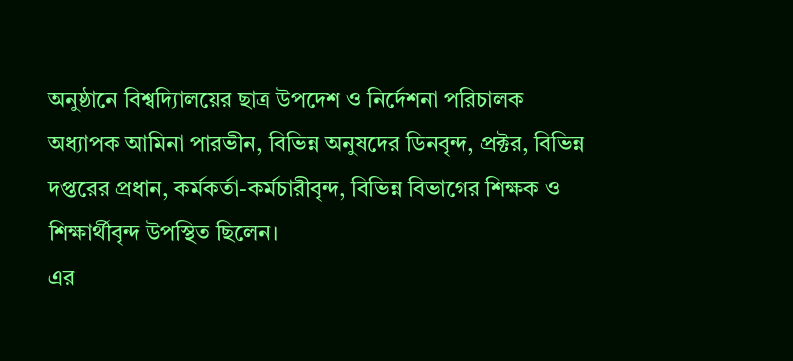অনুষ্ঠানে বিশ্বদ্যিালয়ের ছাত্র উপদেশ ও নির্দেশনা পরিচালক অধ্যাপক আমিনা পারভীন, বিভিন্ন অনুষদের ডিনবৃন্দ, প্রক্টর, বিভিন্ন দপ্তরের প্রধান, কর্মকর্তা-কর্মচারীবৃন্দ, বিভিন্ন বিভাগের শিক্ষক ও শিক্ষার্থীবৃন্দ উপস্থিত ছিলেন।
এর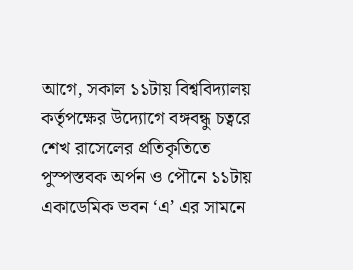আগে, সকাল ১১টায় বিশ্ববিদ্যালয় কর্তৃপক্ষের উদ্যোগে বঙ্গবন্ধু চত্বরে শেখ রাসেলের প্রতিকৃতিতে পুস্পস্তবক অর্পন ও পৌনে ১১টায় একাডেমিক ভবন ‘এ’ এর সামনে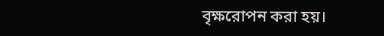বৃক্ষরোপন করা হয়।